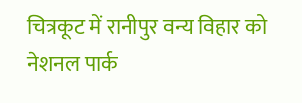चित्रकूट में रानीपुर वन्य विहार को नेशनल पार्क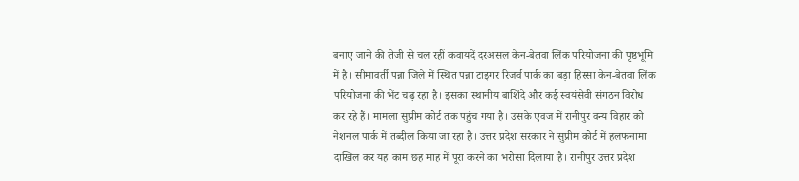बनाए जाने की तेजी से चल रहीं कवायदें दरअसल केन-बेतवा लिंक परियोजना की पृष्ठभूमि में है। सीमावर्ती पन्ना जिले में स्थित पन्ना टाइगर रिजर्व पार्क का बड़ा हिस्सा केन-बेतवा लिंक परियोजना की भेंट चढ़ रहा है। इसका स्थानीय बाशिंदे और कई स्वयंसेवी संगठन विरोध कर रहे हैं। मामला सुप्रीम कोर्ट तक पहुंच गया है। उसके एवज में रानीपुर वन्य विहार को नेशनल पार्क में तब्दील किया जा रहा है। उत्तर प्रदेश सरकार ने सुप्रीम कोर्ट में हलफनामा दाखिल कर यह काम छह माह में पूरा करने का भरोसा दिलाया है। रानीपुर उत्तर प्रदेश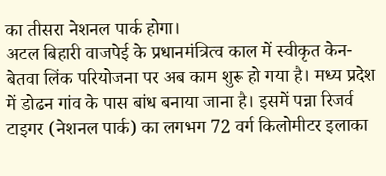का तीसरा नेशनल पार्क होगा।
अटल बिहारी वाजपेई के प्रधानमंत्रित्व काल में स्वीकृत केन-बेतवा लिंक परियोजना पर अब काम शुरू हो गया है। मध्य प्रदेश में डोढन गांव के पास बांध बनाया जाना है। इसमें पन्ना रिजर्व टाइगर (नेशनल पार्क) का लगभग 72 वर्ग किलोमीटर इलाका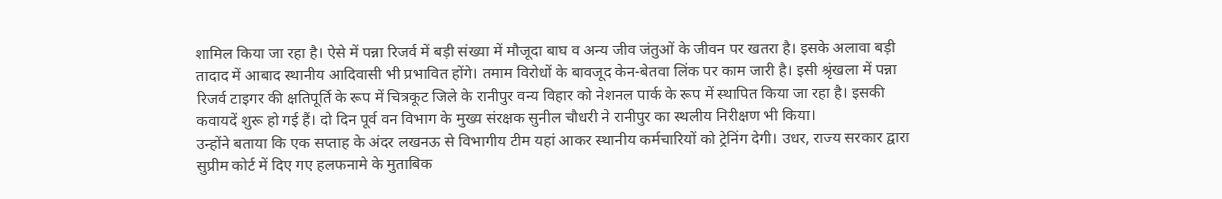शामिल किया जा रहा है। ऐसे में पन्ना रिजर्व में बड़ी संख्या में मौजूदा बाघ व अन्य जीव जंतुओं के जीवन पर खतरा है। इसके अलावा बड़ी तादाद में आबाद स्थानीय आदिवासी भी प्रभावित होंगे। तमाम विरोधों के बावजूद केन-बेतवा लिंक पर काम जारी है। इसी श्रृंखला में पन्ना रिजर्व टाइगर की क्षतिपूर्ति के रूप में चित्रकूट जिले के रानीपुर वन्य विहार को नेशनल पार्क के रूप में स्थापित किया जा रहा है। इसकी कवायदें शुरू हो गई हैं। दो दिन पूर्व वन विभाग के मुख्य संरक्षक सुनील चौधरी ने रानीपुर का स्थलीय निरीक्षण भी किया।
उन्होंने बताया कि एक सप्ताह के अंदर लखनऊ से विभागीय टीम यहां आकर स्थानीय कर्मचारियों को ट्रेनिंग देगी। उधर, राज्य सरकार द्वारा सुप्रीम कोर्ट में दिए गए हलफनामे के मुताबिक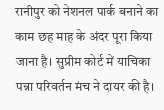रानीपुर को नेशनल पार्क बनाने का काम छह माह के अंदर पूरा किया जाना है। सुप्रीम कोर्ट में याचिका पन्ना परिवर्तन मंच ने दायर की है।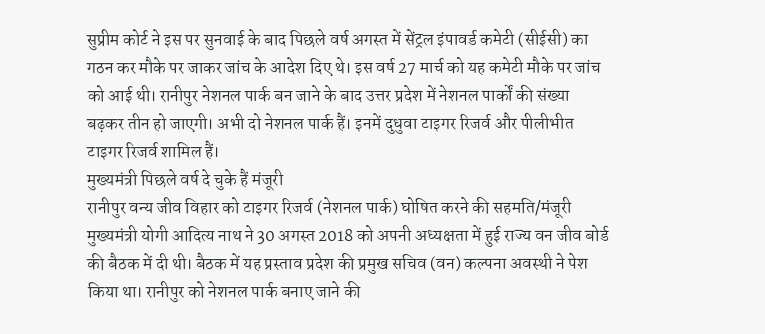सुप्रीम कोर्ट ने इस पर सुनवाई के बाद पिछले वर्ष अगस्त में सेंट्रल इंपावर्ड कमेटी (सीईसी) का गठन कर मौके पर जाकर जांच के आदेश दिए थे। इस वर्ष 27 मार्च को यह कमेटी मौके पर जांच को आई थी। रानीपुर नेशनल पार्क बन जाने के बाद उत्तर प्रदेश में नेशनल पार्कों की संख्या बढ़कर तीन हो जाएगी। अभी दो नेशनल पार्क हैं। इनमें दुधुवा टाइगर रिजर्व और पीलीभीत टाइगर रिजर्व शामिल हैं।
मुख्यमंत्री पिछले वर्ष दे चुके हैं मंजूरी
रानीपुर वन्य जीव विहार को टाइगर रिजर्व (नेशनल पार्क) घोषित करने की सहमति/मंजूरी मुख्यमंत्री योगी आदित्य नाथ ने 30 अगस्त 2018 को अपनी अध्यक्षता में हुई राज्य वन जीव बोर्ड की बैठक में दी थी। बैठक में यह प्रस्ताव प्रदेश की प्रमुख सचिव (वन) कल्पना अवस्थी ने पेश किया था। रानीपुर को नेशनल पार्क बनाए जाने की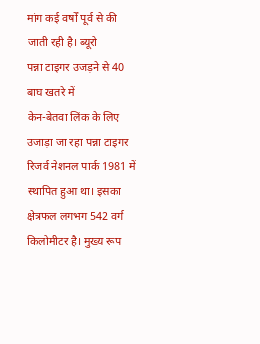मांग कई वर्षों पूर्व से की जाती रही है। ब्यूरो
पन्ना टाइगर उजड़ने से 40 बाघ खतरे में
केन-बेतवा लिंक के लिए उजाड़ा जा रहा पन्ना टाइगर रिजर्व नेशनल पार्क 1981 में स्थापित हुआ था। इसका क्षेत्रफल लगभग 542 वर्ग किलोमीटर है। मुख्य रूप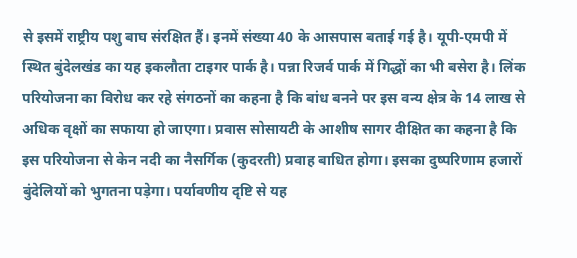से इसमें राष्ट्रीय पशु बाघ संरक्षित हैं। इनमें संख्या 40 के आसपास बताई गई है। यूपी-एमपी में स्थित बुंदेलखंड का यह इकलौता टाइगर पार्क है। पन्ना रिजर्व पार्क में गिद्धों का भी बसेरा है। लिंक परियोजना का विरोध कर रहे संगठनों का कहना है कि बांध बनने पर इस वन्य क्षेत्र के 14 लाख से अधिक वृक्षों का सफाया हो जाएगा। प्रवास सोसायटी के आशीष सागर दीक्षित का कहना है कि इस परियोजना से केन नदी का नैसर्गिक (कुदरती) प्रवाह बाधित होगा। इसका दुष्परिणाम हजारों बुंदेलियों को भुगतना पड़ेगा। पर्यावणीय दृष्टि से यह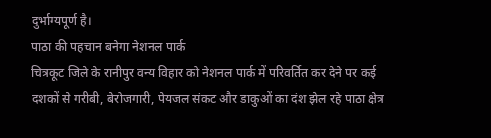दुर्भाग्यपूर्ण है।
पाठा की पहचान बनेगा नेशनल पार्क
चित्रकूट जिले के रानीपुर वन्य विहार को नेशनल पार्क में परिवर्तित कर देने पर कई दशकों से गरीबी, बेरोजगारी, पेयजल संकट और डाकुओं का दंश झेल रहे पाठा क्षेत्र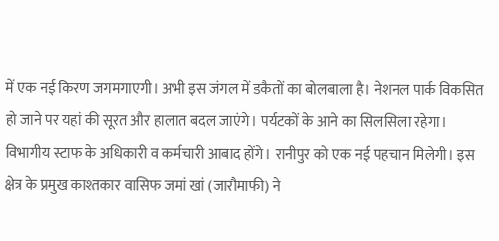में एक नई किरण जगमगाएगी। अभी इस जंगल में डकैतों का बोलबाला है। नेशनल पार्क विकसित हो जाने पर यहां की सूरत और हालात बदल जाएंगे। पर्यटकों के आने का सिलसिला रहेगा। विभागीय स्टाफ के अधिकारी व कर्मचारी आबाद होंगे। रानीपुर को एक नई पहचान मिलेगी। इस क्षेत्र के प्रमुख काश्तकार वासिफ जमां खां (जारौमाफी) ने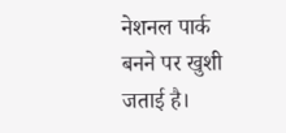नेशनल पार्क बनने पर खुशी जताई है।